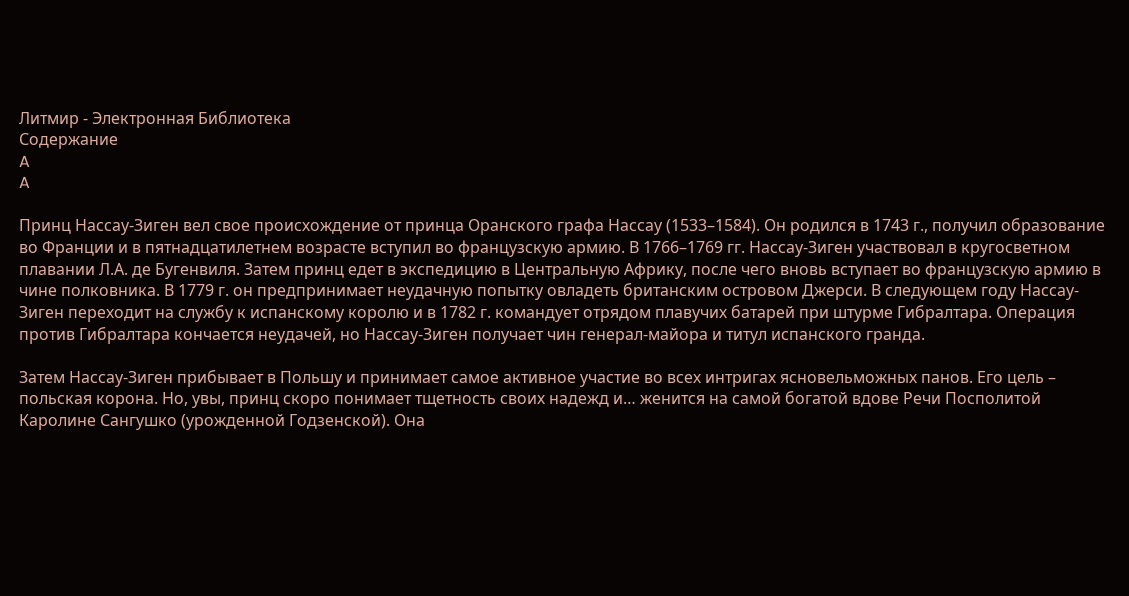Литмир - Электронная Библиотека
Содержание
A
A

Принц Нассау-Зиген вел свое происхождение от принца Оранского графа Нассау (1533–1584). Он родился в 1743 г., получил образование во Франции и в пятнадцатилетнем возрасте вступил во французскую армию. В 1766–1769 гг. Нассау-Зиген участвовал в кругосветном плавании Л.А. де Бугенвиля. Затем принц едет в экспедицию в Центральную Африку, после чего вновь вступает во французскую армию в чине полковника. В 1779 г. он предпринимает неудачную попытку овладеть британским островом Джерси. В следующем году Нассау-Зиген переходит на службу к испанскому королю и в 1782 г. командует отрядом плавучих батарей при штурме Гибралтара. Операция против Гибралтара кончается неудачей, но Нассау-Зиген получает чин генерал-майора и титул испанского гранда.

Затем Нассау-Зиген прибывает в Польшу и принимает самое активное участие во всех интригах ясновельможных панов. Его цель – польская корона. Но, увы, принц скоро понимает тщетность своих надежд и… женится на самой богатой вдове Речи Посполитой Каролине Сангушко (урожденной Годзенской). Она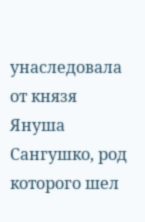унаследовала от князя Януша Сангушко, род которого шел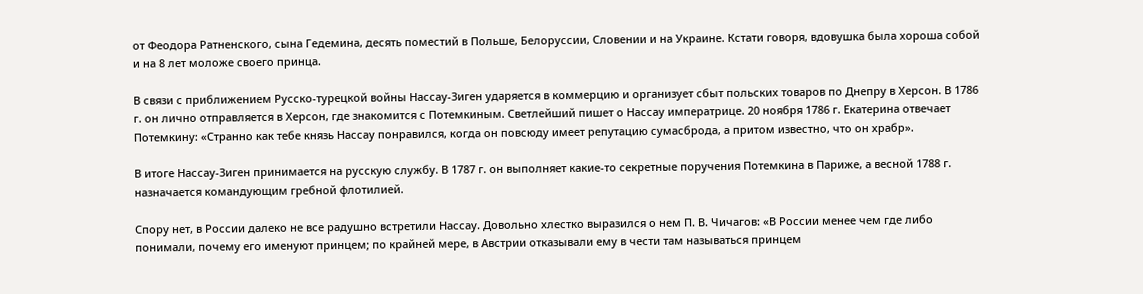от Феодора Ратненского, сына Гедемина, десять поместий в Польше, Белоруссии, Словении и на Украине. Кстати говоря, вдовушка была хороша собой и на 8 лет моложе своего принца.

В связи с приближением Русско-турецкой войны Нассау-Зиген ударяется в коммерцию и организует сбыт польских товаров по Днепру в Херсон. В 1786 г. он лично отправляется в Херсон, где знакомится с Потемкиным. Светлейший пишет о Нассау императрице. 20 ноября 1786 г. Екатерина отвечает Потемкину: «Странно как тебе князь Нассау понравился, когда он повсюду имеет репутацию сумасброда, а притом известно, что он храбр».

В итоге Нассау-Зиген принимается на русскую службу. В 1787 г. он выполняет какие-то секретные поручения Потемкина в Париже, а весной 1788 г. назначается командующим гребной флотилией.

Спору нет, в России далеко не все радушно встретили Нассау. Довольно хлестко выразился о нем П. В. Чичагов: «В России менее чем где либо понимали, почему его именуют принцем; по крайней мере, в Австрии отказывали ему в чести там называться принцем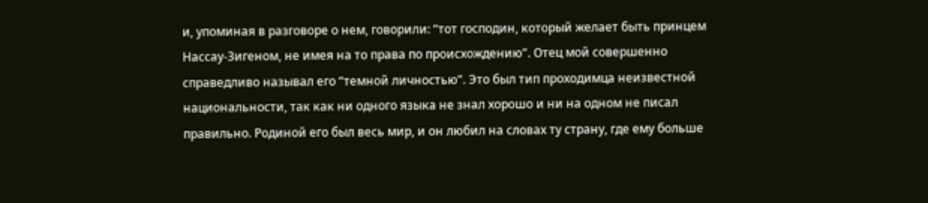и, упоминая в разговоре о нем, говорили: “тот господин, который желает быть принцем Нассау-Зигеном, не имея на то права по происхождению”. Отец мой совершенно справедливо называл его “темной личностью”. Это был тип проходимца неизвестной национальности, так как ни одного языка не знал хорошо и ни на одном не писал правильно. Родиной его был весь мир, и он любил на словах ту страну, где ему больше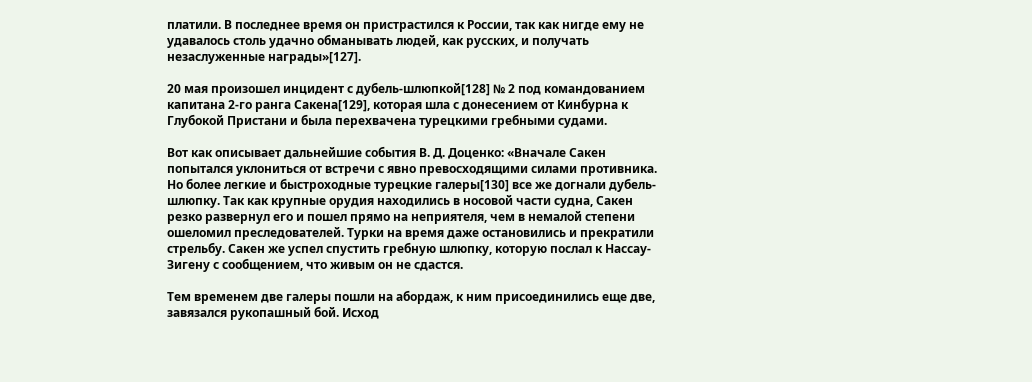платили. В последнее время он пристрастился к России, так как нигде ему не удавалось столь удачно обманывать людей, как русских, и получать незаслуженные награды»[127].

20 мая произошел инцидент с дубель-шлюпкой[128] № 2 под командованием капитана 2-го ранга Сакена[129], которая шла с донесением от Кинбурна к Глубокой Пристани и была перехвачена турецкими гребными судами.

Вот как описывает дальнейшие события В. Д. Доценко: «Вначале Сакен попытался уклониться от встречи с явно превосходящими силами противника. Но более легкие и быстроходные турецкие галеры[130] все же догнали дубель-шлюпку. Так как крупные орудия находились в носовой части судна, Сакен резко развернул его и пошел прямо на неприятеля, чем в немалой степени ошеломил преследователей. Турки на время даже остановились и прекратили стрельбу. Сакен же успел спустить гребную шлюпку, которую послал к Нассау-Зигену с сообщением, что живым он не сдастся.

Тем временем две галеры пошли на абордаж, к ним присоединились еще две, завязался рукопашный бой. Исход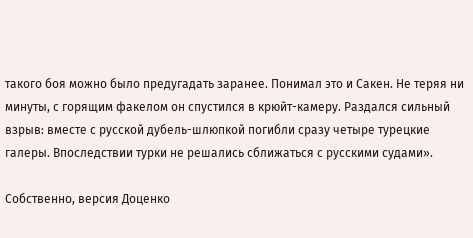такого боя можно было предугадать заранее. Понимал это и Сакен. Не теряя ни минуты, с горящим факелом он спустился в крюйт-камеру. Раздался сильный взрыв: вместе с русской дубель-шлюпкой погибли сразу четыре турецкие галеры. Впоследствии турки не решались сближаться с русскими судами».

Собственно, версия Доценко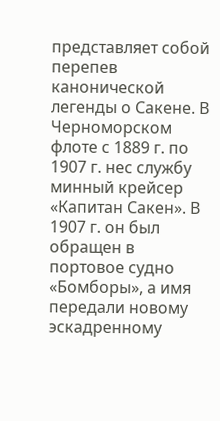представляет собой перепев канонической легенды о Сакене. В Черноморском флоте с 1889 г. по 1907 г. нес службу минный крейсер «Капитан Сакен». В 1907 г. он был обращен в портовое судно «Бомборы», а имя передали новому эскадренному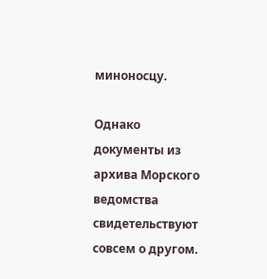миноносцу.

Однако документы из архива Морского ведомства свидетельствуют совсем о другом.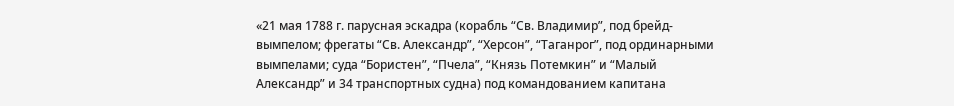«21 мая 1788 г. парусная эскадра (корабль “Св. Владимир”, под брейд-вымпелом; фрегаты “Св. Александр”, “Херсон”, “Таганрог”, под ординарными вымпелами; суда “Бористен”, “Пчела”, “Князь Потемкин” и “Малый Александр” и 34 транспортных судна) под командованием капитана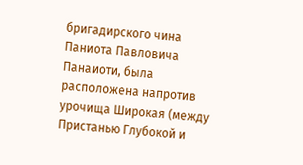бригадирского чина Паниота Павловича Панаиоти, была расположена напротив урочища Широкая (между Пристанью Глубокой и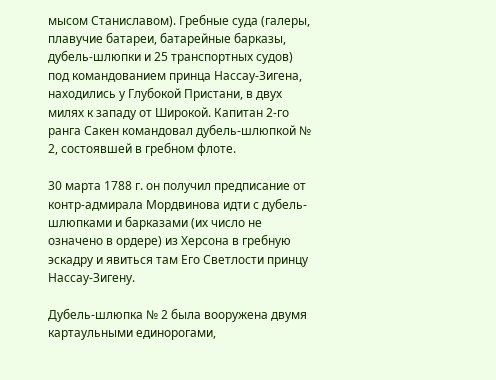мысом Станиславом). Гребные суда (галеры, плавучие батареи, батарейные барказы, дубель-шлюпки и 25 транспортных судов) под командованием принца Нассау-Зигена, находились у Глубокой Пристани, в двух милях к западу от Широкой. Капитан 2-го ранга Сакен командовал дубель-шлюпкой № 2, состоявшей в гребном флоте.

30 марта 1788 г. он получил предписание от контр-адмирала Мордвинова идти с дубель-шлюпками и барказами (их число не означено в ордере) из Херсона в гребную эскадру и явиться там Его Светлости принцу Нассау-Зигену.

Дубель-шлюпка № 2 была вооружена двумя картаульными единорогами,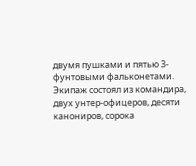двумя пушками и пятью 3-фунтовыми фальконетами. Экипаж состоял из командира, двух унтер-офицеров, десяти канониров, сорока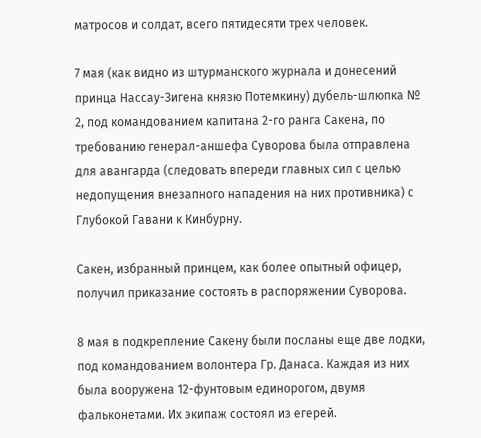матросов и солдат, всего пятидесяти трех человек.

7 мая (как видно из штурманского журнала и донесений принца Нассау-Зигена князю Потемкину) дубель-шлюпка № 2, под командованием капитана 2-го ранга Сакена, по требованию генерал-аншефа Суворова была отправлена для авангарда (следовать впереди главных сил с целью недопущения внезапного нападения на них противника) с Глубокой Гавани к Кинбурну.

Сакен, избранный принцем, как более опытный офицер, получил приказание состоять в распоряжении Суворова.

8 мая в подкрепление Сакену были посланы еще две лодки, под командованием волонтера Гр. Данаса. Каждая из них была вооружена 12-фунтовым единорогом, двумя фальконетами. Их экипаж состоял из егерей.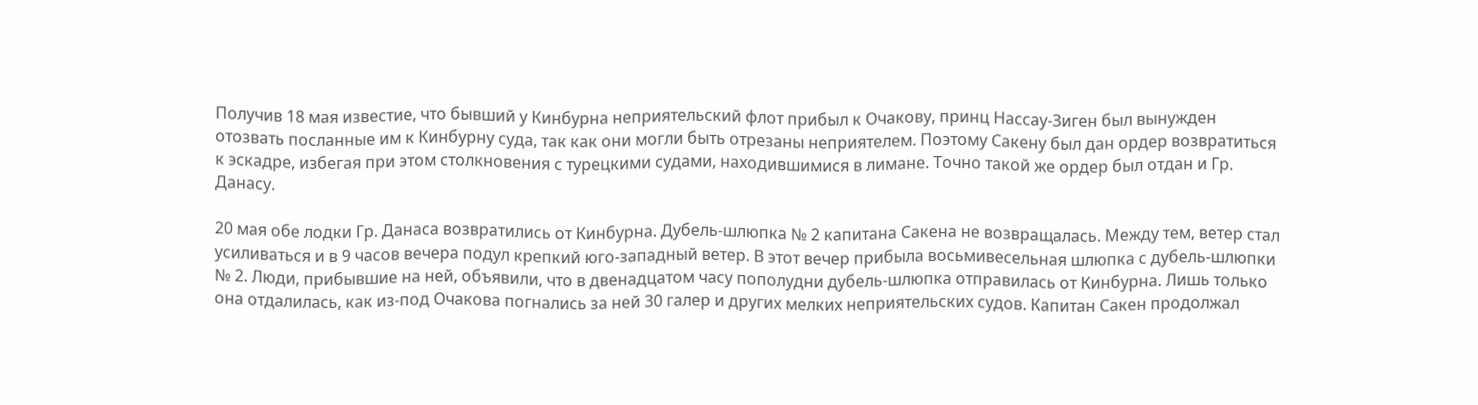Получив 18 мая известие, что бывший у Кинбурна неприятельский флот прибыл к Очакову, принц Нассау-Зиген был вынужден отозвать посланные им к Кинбурну суда, так как они могли быть отрезаны неприятелем. Поэтому Сакену был дан ордер возвратиться к эскадре, избегая при этом столкновения с турецкими судами, находившимися в лимане. Точно такой же ордер был отдан и Гр. Данасу.

20 мая обе лодки Гр. Данаса возвратились от Кинбурна. Дубель-шлюпка № 2 капитана Сакена не возвращалась. Между тем, ветер стал усиливаться и в 9 часов вечера подул крепкий юго-западный ветер. В этот вечер прибыла восьмивесельная шлюпка с дубель-шлюпки № 2. Люди, прибывшие на ней, объявили, что в двенадцатом часу пополудни дубель-шлюпка отправилась от Кинбурна. Лишь только она отдалилась, как из-под Очакова погнались за ней 30 галер и других мелких неприятельских судов. Капитан Сакен продолжал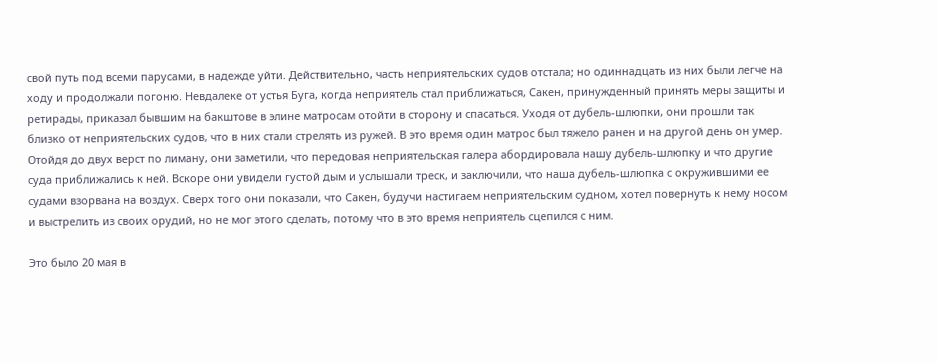свой путь под всеми парусами, в надежде уйти. Действительно, часть неприятельских судов отстала; но одиннадцать из них были легче на ходу и продолжали погоню. Невдалеке от устья Буга, когда неприятель стал приближаться, Сакен, принужденный принять меры защиты и ретирады, приказал бывшим на бакштове в элине матросам отойти в сторону и спасаться. Уходя от дубель-шлюпки, они прошли так близко от неприятельских судов, что в них стали стрелять из ружей. В это время один матрос был тяжело ранен и на другой день он умер. Отойдя до двух верст по лиману, они заметили, что передовая неприятельская галера абордировала нашу дубель-шлюпку и что другие суда приближались к ней. Вскоре они увидели густой дым и услышали треск, и заключили, что наша дубель-шлюпка с окружившими ее судами взорвана на воздух. Сверх того они показали, что Сакен, будучи настигаем неприятельским судном, хотел повернуть к нему носом и выстрелить из своих орудий, но не мог этого сделать, потому что в это время неприятель сцепился с ним.

Это было 20 мая в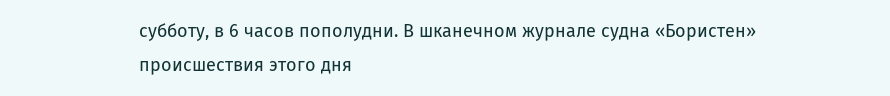субботу, в 6 часов пополудни. В шканечном журнале судна «Бористен» происшествия этого дня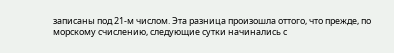записаны под 21-м числом. Эта разница произошла оттого, что прежде, по морскому счислению, следующие сутки начинались с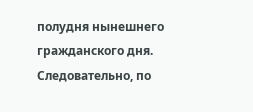полудня нынешнего гражданского дня. Следовательно, по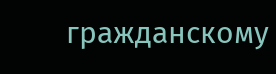гражданскому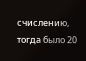счислению, тогда было 20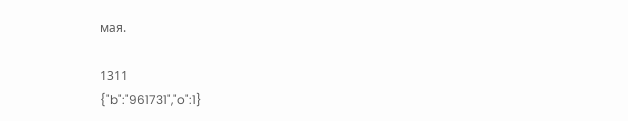мая.

1311
{"b":"961731","o":1}